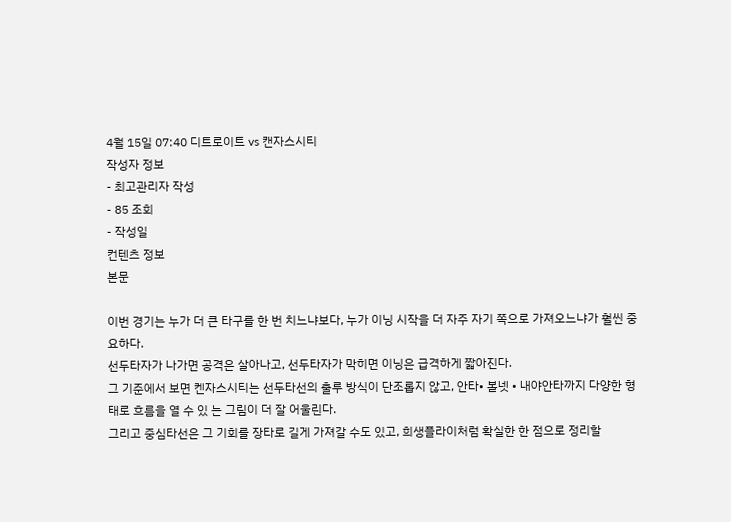4월 15일 07:40 디트로이트 vs 캔자스시티
작성자 정보
- 최고관리자 작성
- 85 조회
- 작성일
컨텐츠 정보
본문

이번 경기는 누가 더 큰 타구를 한 번 치느냐보다, 누가 이닝 시작을 더 자주 자기 쪽으로 가져오느냐가 훨씬 중요하다.
선두타자가 나가면 공격은 살아나고, 선두타자가 막히면 이닝은 급격하게 짧아진다.
그 기준에서 보면 켄자스시티는 선두타선의 출루 방식이 단조롭지 않고, 안타• 볼넷 • 내야안타까지 다양한 형태로 흐름을 열 수 있 는 그림이 더 잘 어울린다.
그리고 중심타선은 그 기회를 장타로 길게 가져갈 수도 있고, 희생플라이처럼 확실한 한 점으로 정리할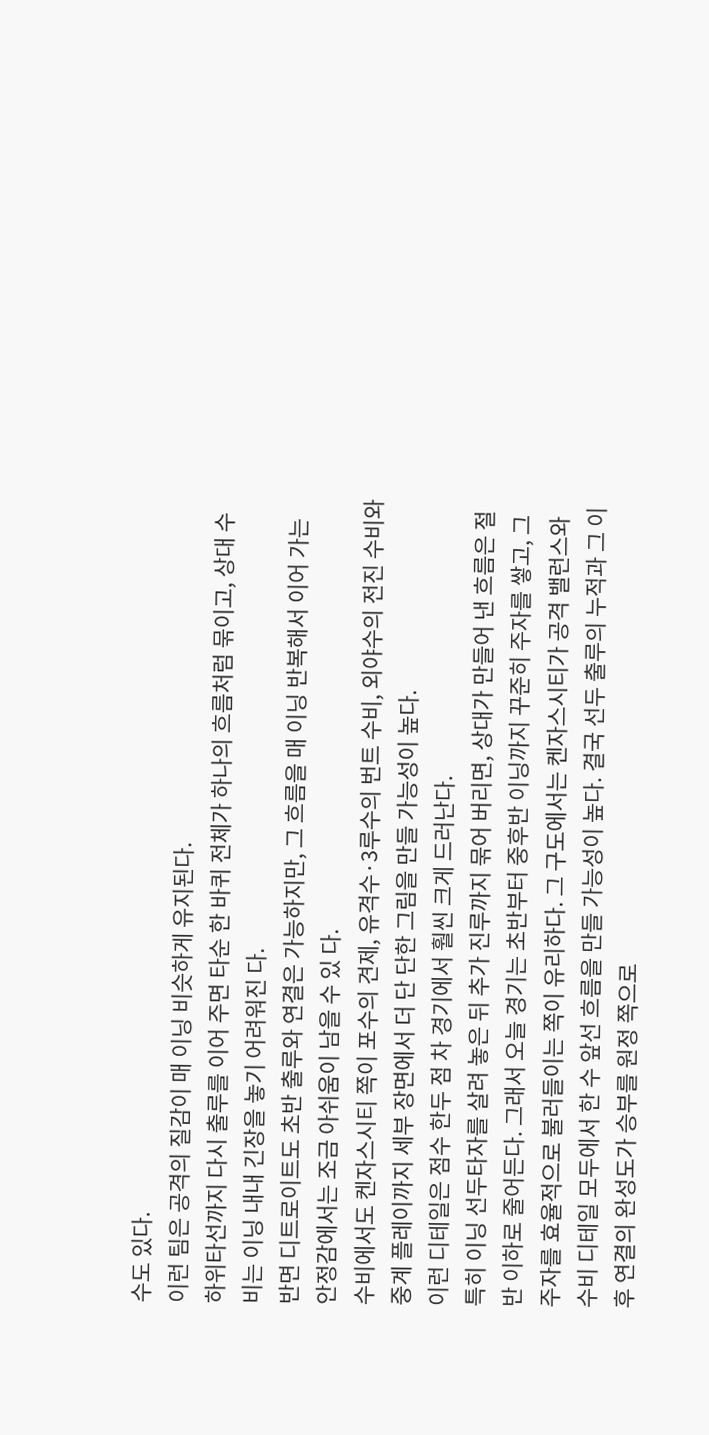수도 있다.
이런 팀은 공격의 질감이 매 이닝 비슷하게 유지된다.
하위타선까지 다시 출루를 이어 주면 타순 한 바퀴 전체가 하나의 흐름처럼 묶이고, 상대 수비는 이닝 내내 긴장을 놓기 어려워진 다.
반면 디트로이트도 초반 출루와 연결은 가능하지만, 그 흐름을 매 이닝 반복해서 이어 가는 안정감에서는 조금 아쉬움이 남을 수 있 다.
수비에서도 켄자스시티 쪽이 포수의 견제, 유격수·3루수의 번트 수비, 외야수의 전진 수비와 중계 플레이까지 세부 장면에서 더 단 단한 그림을 만들 가능성이 높다.
이런 디테일은 점수 한두 점 차 경기에서 훨씬 크게 드러난다.
특히 이닝 선두타자를 살려 놓은 뒤 추가 진루까지 묶어 버리면, 상대가 만들어 낸 흐름은 절반 이하로 줄어든다. 그래서 오늘 경기는 초반부터 중후반 이닝까지 꾸준히 주자를 쌓고, 그 주자를 효율적으로 불러들이는 쪽이 유리하다. 그 구도에서는 켄자스시티가 공격 밸런스와 수비 디테일 모두에서 한 수 앞선 흐름을 만들 가능성이 높다. 결국 선두 출루의 누적과 그 이후 연결의 완성도가 승부를 원정 쪽으로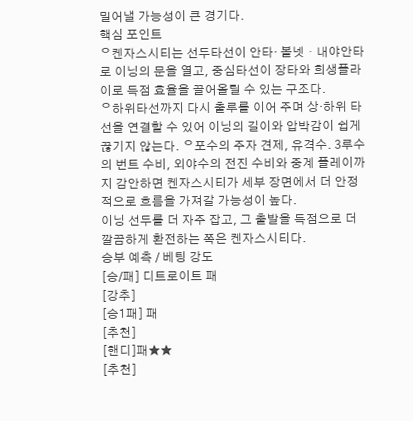밀어낼 가능성이 큰 경기다.
핵심 포인트
ᄋ켄자스시티는 선두타선이 안타· 볼넷・내야안타로 이닝의 문을 열고, 중심타선이 장타와 희생플라이로 득점 효율을 끌어올릴 수 있는 구조다.
ᄋ하위타선까지 다시 출루를 이어 주며 상·하위 타선을 연결할 수 있어 이닝의 길이와 압박감이 쉽게 끊기지 않는다. ᄋ포수의 주자 견제, 유격수. 3루수의 번트 수비, 외야수의 전진 수비와 중계 플레이까지 감안하면 켄자스시티가 세부 장면에서 더 안정적으로 흐름을 가져갈 가능성이 높다.
이닝 선두를 더 자주 잡고, 그 출발을 득점으로 더 깔끔하게 환전하는 쪽은 켄자스시티다.
승부 예측 / 베팅 강도
[승/패] 디트로이트 패
[강추]
[승1패] 패
[추천]
[핸디]패★★
[추천]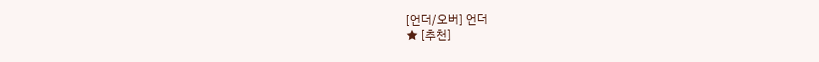[언더/오버] 언더
★ [추천]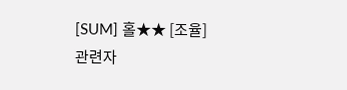[SUM] 홀★★ [조율]
관련자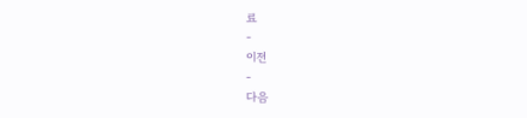료
-
이전
-
다음